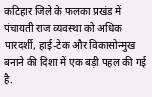कटिहार जिले के फलका प्रखंड में पंचायती राज व्यवस्था को अधिक पारदर्शी, हाई-टेक और विकासोन्मुख बनाने की दिशा में एक बड़ी पहल की गई है.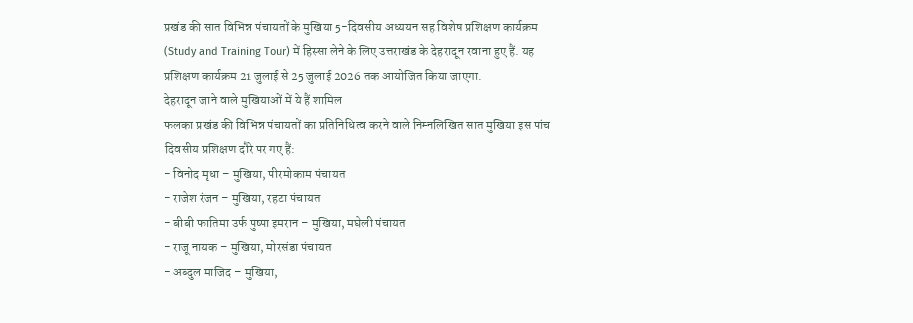प्रखंड की सात विभिन्न पंचायतों के मुखिया 5-दिवसीय अध्ययन सह विशेष प्रशिक्षण कार्यक्रम (Study and Training Tour) में हिस्सा लेने के लिए उत्तराखंड के देहरादून रवाना हुए हैं. यह प्रशिक्षण कार्यक्रम 21 जुलाई से 25 जुलाई 2026 तक आयोजित किया जाएगा.
देहरादून जाने वाले मुखियाओं में ये हैं शामिल
फलका प्रखंड की विभिन्न पंचायतों का प्रतिनिधित्व करने वाले निम्नलिखित सात मुखिया इस पांच दिवसीय प्रशिक्षण दौरे पर गए हैं:
- विनोद मृधा – मुखिया, पीरमोकाम पंचायत
- राजेश रंजन – मुखिया, रहटा पंचायत
- बीबी फातिमा उर्फ पुष्पा इमरान – मुखिया, मघेली पंचायत
- राजू नायक – मुखिया, मोरसंडा पंचायत
- अब्दुल माजिद – मुखिया,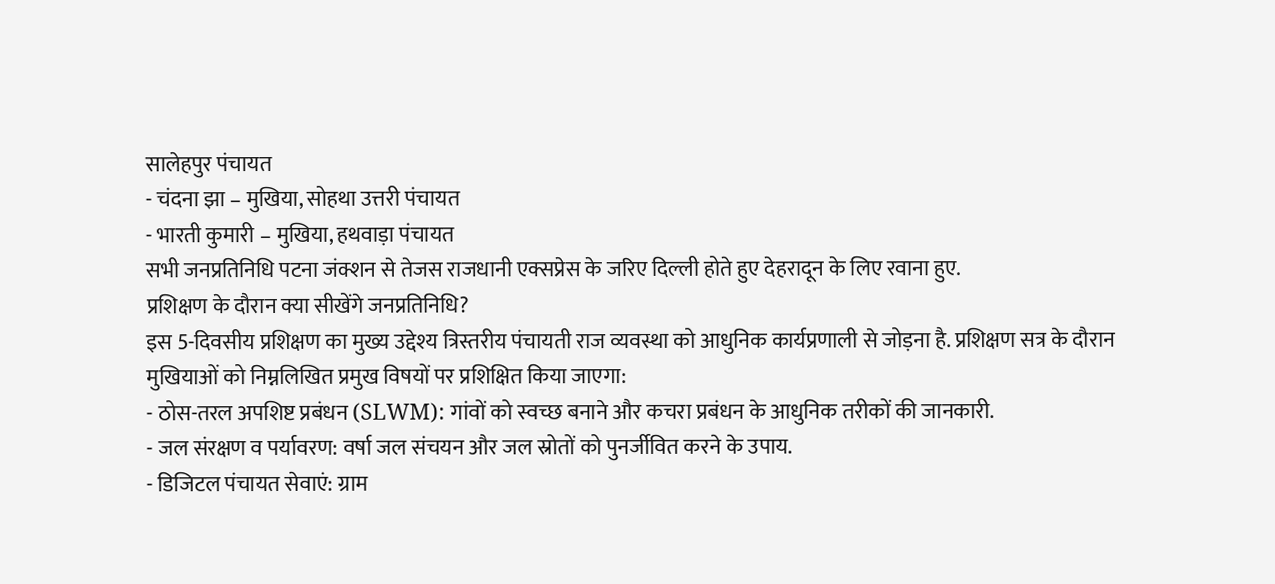सालेहपुर पंचायत
- चंदना झा – मुखिया, सोहथा उत्तरी पंचायत
- भारती कुमारी – मुखिया, हथवाड़ा पंचायत
सभी जनप्रतिनिधि पटना जंक्शन से तेजस राजधानी एक्सप्रेस के जरिए दिल्ली होते हुए देहरादून के लिए रवाना हुए.
प्रशिक्षण के दौरान क्या सीखेंगे जनप्रतिनिधि?
इस 5-दिवसीय प्रशिक्षण का मुख्य उद्देश्य त्रिस्तरीय पंचायती राज व्यवस्था को आधुनिक कार्यप्रणाली से जोड़ना है. प्रशिक्षण सत्र के दौरान मुखियाओं को निम्नलिखित प्रमुख विषयों पर प्रशिक्षित किया जाएगा:
- ठोस-तरल अपशिष्ट प्रबंधन (SLWM): गांवों को स्वच्छ बनाने और कचरा प्रबंधन के आधुनिक तरीकों की जानकारी.
- जल संरक्षण व पर्यावरण: वर्षा जल संचयन और जल स्रोतों को पुनर्जीवित करने के उपाय.
- डिजिटल पंचायत सेवाएं: ग्राम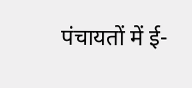पंचायतों में ई-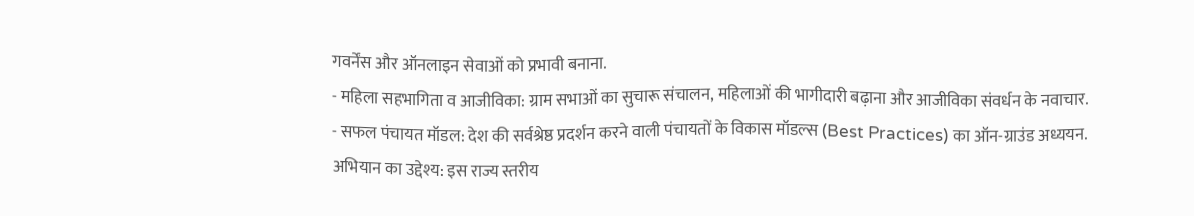गवर्नेंस और ऑनलाइन सेवाओं को प्रभावी बनाना.
- महिला सहभागिता व आजीविका: ग्राम सभाओं का सुचारू संचालन, महिलाओं की भागीदारी बढ़ाना और आजीविका संवर्धन के नवाचार.
- सफल पंचायत मॉडल: देश की सर्वश्रेष्ठ प्रदर्शन करने वाली पंचायतों के विकास मॉडल्स (Best Practices) का ऑन-ग्राउंड अध्ययन.
अभियान का उद्देश्य: इस राज्य स्तरीय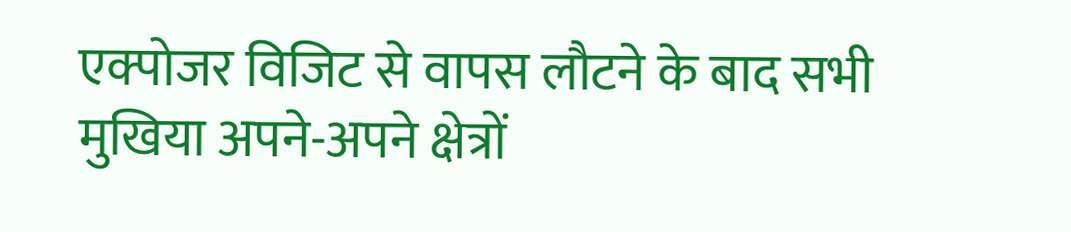एक्पोजर विजिट से वापस लौटने के बाद सभी मुखिया अपने-अपने क्षेत्रों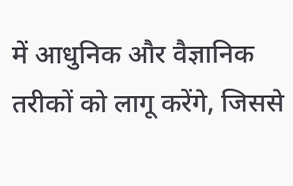में आधुनिक और वैज्ञानिक तरीकों को लागू करेंगे, जिससे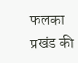फलका प्रखंड की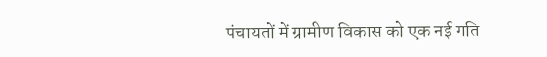पंचायतों में ग्रामीण विकास को एक नई गति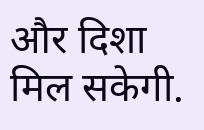और दिशा मिल सकेगी.